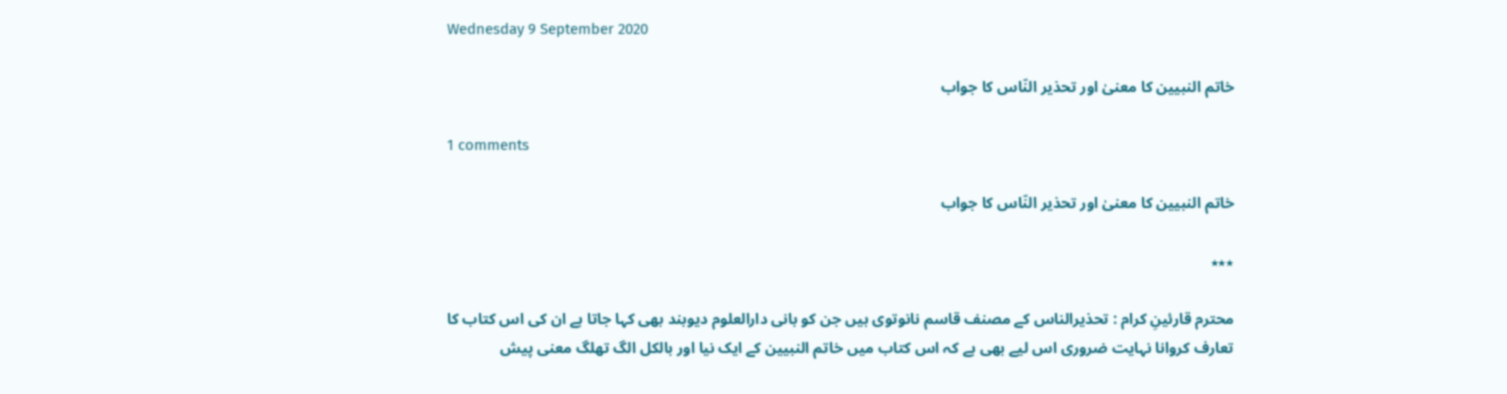Wednesday 9 September 2020

خاتم النبیین کا معنیٰ اور تحذیر النّاس کا جواب

1 comments

خاتم النبیین کا معنیٰ اور تحذیر النّاس کا جواب

٭٭٭

محترم قارئینِ کرام : تحذیرالناس کے مصنف قاسم نانوتوی ہیں جن کو بانی دارالعلوم دیوبند بھی کہا جاتا ہے ان کی اس کتاب کا تعارف کروانا نہایت ضروری اس لیے بھی ہے کہ اس کتاب میں خاتم النبیین کے ایک نیا اور بالکل الگ تھلگ معنی پیش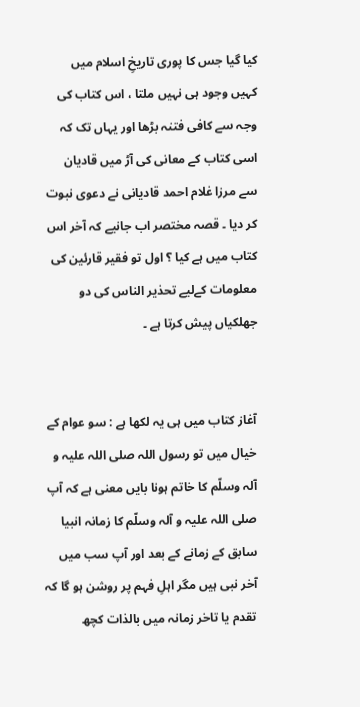کیا گیا جس کا پوری تاریخِ اسلام میں کہیں وجود ہی نہیں ملتا ، اس کتاب کی وجہ سے کافی فتنہ بڑھا اور یہاں تک کہ اسی کتاب کے معانی کی آڑ میں قادیان سے مرزا غلام احمد قادیانی نے دعوی نبوت کر دیا ۔ قصہ مختصر اب جانیے کہ آخر اس کتاب میں ہے کیا ؟ اول تو فقیر قارئین کی معلومات کےلیے تحذیر الناس کی دو جھلکیاں پیش کرتا ہے ۔


آغاز کتاب میں ہی یہ لکھا ہے : سو عوام کے خیال میں تو رسول اللہ صلی اللہ علیہ و آلہ وسلّم کا خاتم ہونا بایں معنی ہے کہ آپ صلی اللہ علیہ و آلہ وسلّم کا زمانہ انبیا سابق کے زمانے کے بعد اور آپ سب میں آخر نبی ہیں مگر اہلِ فہم پر روشن ہو گا کہ تقدم یا تاخر زمانہ میں بالذات کچھ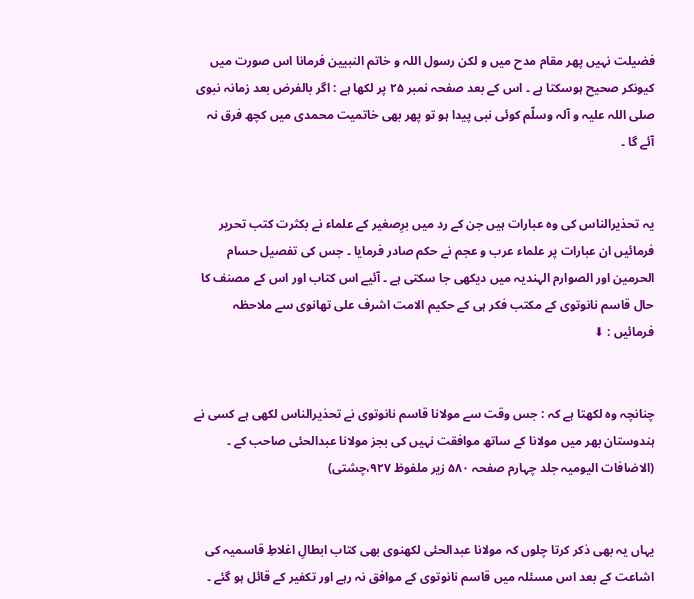فضیلت نہیں پھر مقام مدح میں و لکن رسول اللہ و خاتم النبیین فرمانا اس صورت میں کیونکر صحیح ہوسکتا ہے ۔ اس کے بعد صفحہ نمبر ۲۵ پر لکھا ہے : اگر بالفرض بعد زمانہ نبوی صلی اللہ علیہ و آلہ وسلّم کوئی نبی پیدا ہو تو پھر بھی خاتمیت محمدی میں کچھ فرق نہ آئے گا ۔


یہ تحذیرالناس کی وہ عبارات ہیں جن کے رد میں برِصغیر کے علماء نے بکثرت کتب تحریر فرمائیں ان عبارات پر علماء عرب و عجم نے حکم صادر فرمایا ۔ جس کی تفصیل حسام الحرمین اور الصوارم الہندیہ میں دیکھی جا سکتی ہے ۔ آئیے اس کتاب اور اس کے مصنف کا حال قاسم نانوتوی کے مکتب فکر ہی کے حکیم الامت اشرف علی تھانوی سے ملاحظہ فرمائیں : ⬇


چنانچہ وہ لکھتا ہے کہ : جس وقت سے مولانا قاسم نانوتوی نے تحذیرالناس لکھی ہے کسی نے ہندوستان بھر میں مولانا کے ساتھ موافقت نہیں کی بجز مولانا عبدالحئی صاحب کے ۔ (الاضافات الیومیہ جلد چہارم صفحہ ۵۸۰ زیر ملفوظ ۹۲۷،چشتی)


یہاں یہ بھی ذکر کرتا چلوں کہ مولانا عبدالحئی لکھنوی بھی کتاب ابطالِ اغلاطِ قاسمیہ کی اشاعت کے بعد اس مسئلہ میں قاسم نانوتوی کے موافق نہ رہے اور تکفیر کے قائل ہو گئے ۔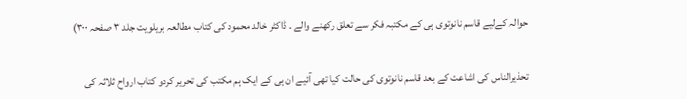حوالہ کےلیے قاسم نانوتوی ہی کے مکتبہ فکر سے تعلق رکھنے والے ۔ ڈاکٹر خالد محمود کی کتاب مطالعہ بریلویت جلد ۳ صفحہ ۳۰۰)


تحذیرالناس کی اشاعت کے بعد قاسم نانوتوی کی حالت کیا تھی آئیے ان ہی کے ایک ہم مکتب کی تحریر کردو کتاب ارواح ثلاثہ کی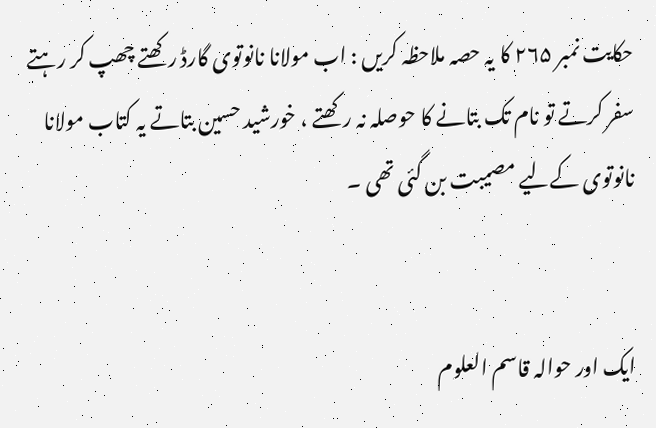حکایت نمبر ۲۶۵ کا یہ حصہ ملاحظہ کریں : اب مولانا نانوتوی گارڈ رکھتے چھپ کر رہتے سفر کرتے تو نام تک بتانے کا حوصلہ نہ رکھتے ، خورشید حسین بتاتے یہ کتاب مولانا نانوتوی کےلیے مصیبت بن گئی تھی ۔


ایک اور حوالہ قاسم العلوم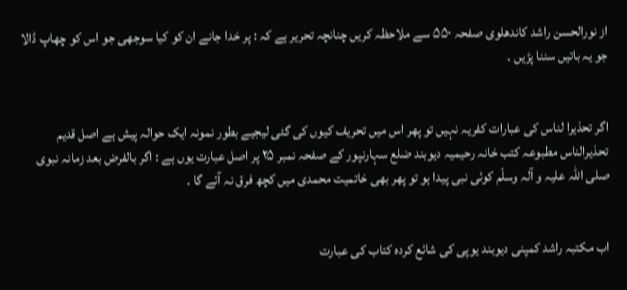از نورالحسن راشد کاندھلوی صفحہ ۵۵۰ سے ملاحظہ کریں چنانچہ تحریر ہے کہ : پر خدا جانے ان کو کیا سوجھی جو اس کو چھاپ ڈالا جو یہ باتیں سننا پڑیں ۔


اگر تحذیرا لناس کی عبارات کفریہ نہیں تو پھر اس میں تحریف کیوں کی گئی لیجیے بطور نمونہ ایک حوالہ پیش ہے اصل قدیم تحذیرالناس مطبوعہ کتب خانہ رحیمیہ دیوبند ضلع سہارنپور کے صفحہ نمبر ۲۵ پر اصل عبارت یوں ہے : اگر بالفرض بعد زمانہ نبوی صلی اللہ علیہ و آلہ وسلّم کوئی نبی پیدا ہو تو پھر بھی خاتمیت محمدی میں کچھ فرق نہ آئے گا ۔


اب مکتبہ راشد کمپنی دیوبند یوپی کی شائع کردہ کتاب کی عبارت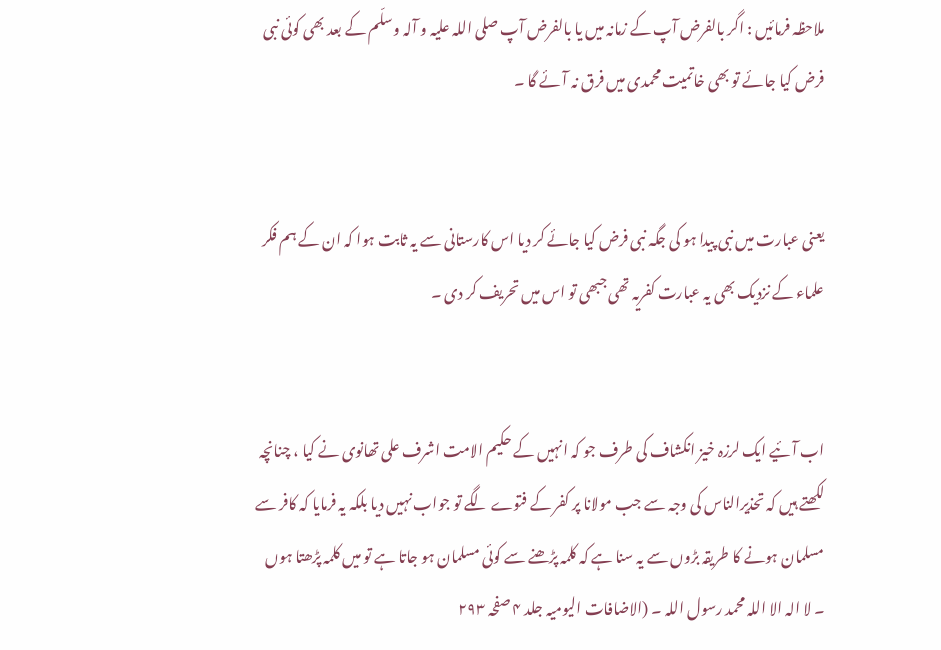ملاحظہ فرمائیں : اگر بالفرض آپ کے زمانہ میں یا بالفرض آپ صلی اللہ علیہ و آلہ وسلّم کے بعد بھی کوئی نبی فرض کیا جائے تو بھی خاتمیت محمدی میں فرق نہ آئے گا ۔


یعنی عبارت میں نبی پیدا ہو کی جگہ نبی فرض کیا جائے کر دیا اس کارستانی سے یہ ثابت ہوا کہ ان کے ہم فکر علماء کے نزدیک بھی یہ عبارت کفریہ تھی جبھی تو اس میں تحریف کر دی ۔


اب آئیے ایک لرزہ خیز انکشاف کی طرف جو کہ انہیں کے حکیم الامت اشرف علی تھانوی نے کیا ، چنانچہ لکھتے ہیں کہ تحذیرالناس کی وجہ سے جب مولانا پر کفر کے فتوے لگے تو جواب نہیں دیا بلکہ یہ فرمایا کہ کافر سے مسلمان ہونے کا طریقہ بڑوں سے یہ سنا ہے کہ کلمہ پڑھنے سے کوئی مسلمان ہو جاتا ہے تو میں کلمہ پڑھتا ہوں ۔ لا الہ الا اللہ محمد رسول اللہ ۔ (الاضافات الیومیہ جلد ۴ صفحہ ۲۹۳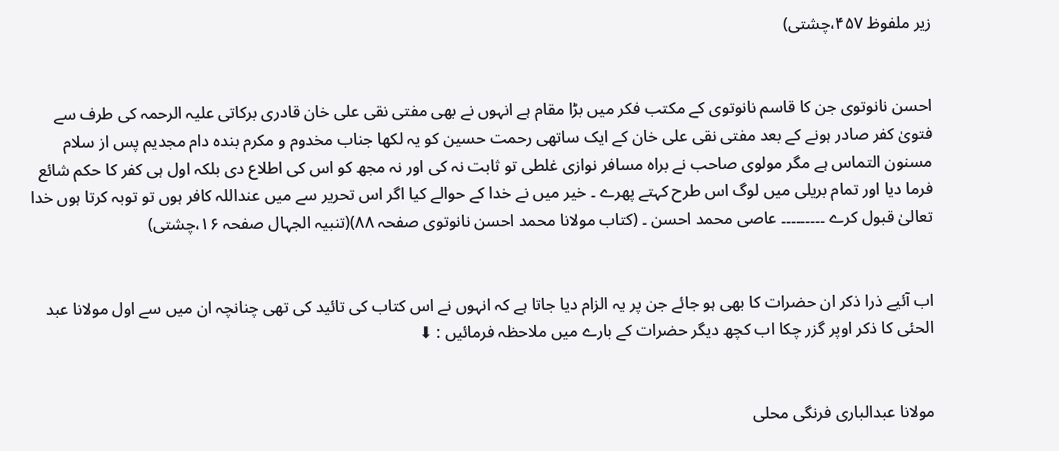زیر ملفوظ ۴۵۷،چشتی)


احسن نانوتوی جن کا قاسم نانوتوی کے مکتب فکر میں بڑا مقام ہے انہوں نے بھی مفتی نقی علی خان قادری برکاتی علیہ الرحمہ کی طرف سے فتویٰ کفر صادر ہونے کے بعد مفتی نقی علی خان کے ایک ساتھی رحمت حسین کو یہ لکھا جناب مخدوم و مکرم بندہ دام مجدیم پس از سلام مسنون التماس ہے مگر مولوی صاحب نے براہ مسافر نوازی غلطی تو ثابت نہ کی اور نہ مجھ کو اس کی اطلاع دی بلکہ اول ہی کفر کا حکم شائع فرما دیا اور تمام بریلی میں لوگ اس طرح کہتے پھرے ۔ خیر میں نے خدا کے حوالے کیا اگر اس تحریر سے میں عنداللہ کافر ہوں تو توبہ کرتا ہوں خدا تعالیٰ قبول کرے ۔۔۔۔۔۔۔۔۔ عاصی محمد احسن ۔ (کتاب مولانا محمد احسن نانوتوی صفحہ ۸۸)(تنبیہ الجہال صفحہ ۱۶،چشتی)


اب آئیے ذرا ذکر ان حضرات کا بھی ہو جائے جن پر یہ الزام دیا جاتا ہے کہ انہوں نے اس کتاب کی تائید کی تھی چنانچہ ان میں سے اول مولانا عبد الحئی کا ذکر اوپر گزر چکا اب کچھ دیگر حضرات کے بارے میں ملاحظہ فرمائیں : ⬇


مولانا عبدالباری فرنگی محلی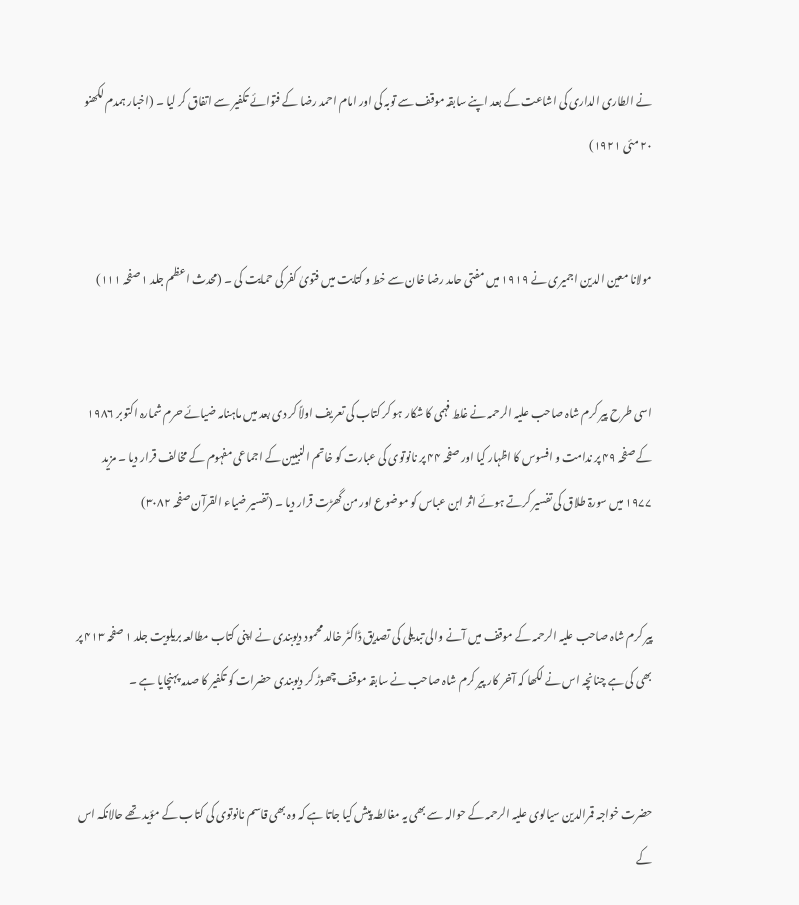نے الطاری الداری کی اشاعت کے بعد اپنے سابقہ موقف سے توبہ کی اور امام احمد رضا کے فتوائے تکفیر سے اتفاق کر لیا ۔ (اخبار ہمدم لکھنو ۲۰ مئی ۱۹۲۱)


مولانا معین الدین اجمیری نے ۱۹۱۹ میں مفتی حامد رضا خان سے خط و کتابت میں فتویٰ کفر کی حمایت کی ۔ (محدث اعظم جلد ۱ صفحہ ۱۱۱)


اسی طرح پیر کرم شاہ صاحب علیہ الرحمہ نے غلط فہمی کا شکار ہو کر کتاب کی تعریف اولاً کر دی بعد میں ماہنامہ ضیائے حرم شمارہ اکتوبر ۱۹۸۶ کے صفحہ ۴۹ پر ندامت و افسوس کا اظہار کیا اور صفحہ ۴۴ پر نانوتوی کی عبارت کو خاتم النبیین کے اجماعی مفہوم کے مخالف قرار دیا ۔ مزید ۱۹۷۷ میں سورۃ طلاق کی تفسیر کرتے ہوئے اثر ابن عباس کو موضوع اور من گھڑت قرار دیا ۔ (تفسیر ضیاء القرآن صفحہ ۳۰۸۲)


پیر کرم شاہ صاحب علیہ الرحمہ کے موقف میں آنے والی تبدیلی کی تصدیق ڈاکٹر خالد محمود دیوبندی نے اپنی کتاب مطالعہ بریلویت جلد ۱ صفحہ ۴۱۳ پر بھی کی ہے چنانچہ اس نے لکھا کہ آخر کار پیر کرم شاہ صاحب نے سابقہ موقف چھوڑ کر دیوبندی حضرات کو تکفیر کا صدمہ پہنچایا ہے ۔


حضرت خواجہ قمرالدین سیالوی علیہ الرحمہ کے حوالہ سے بھی یہ مغالطہ پیش کیا جاتا ہے کہ وہ بھی قاسم نانوتوی کی کتاب کے مؤید تھے حالانکہ اس کے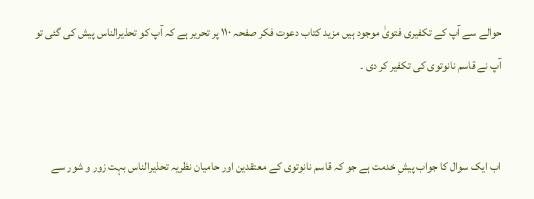حوالے سے آپ کے تکفیری فتویٰ موجود ہیں مزید کتاب دعوت فکر صفحہ ۱۱۰ پر تحریر ہے کہ آپ کو تحذیرالناس پیش کی گئی تو آپ نے قاسم نانوتوی کی تکفیر کر دی ۔


اب ایک سوال کا جواب پیشِ خدمت ہے جو کہ قاسم نانوتوی کے معتقدین اور حامیان نظریہ تحذیرالناس بہت زور و شور سے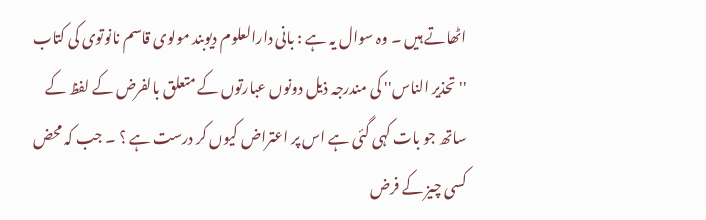اٹھاتے ہیں ۔ وہ سوال یہ ہے : بانی دارالعلوم دیوبند مولوی قاسم نانوتوی کی کتاب ''تحذیر الناس'' کی مندرجہ ذیل دونوں عبارتوں کے متعلق بالفرض کے لفظ کے ساتھ جو بات کہی گئی ہے اس پر اعتراض کیوں کر درست ہے ؟ ۔ جب کہ محض کسی چیز کے فرض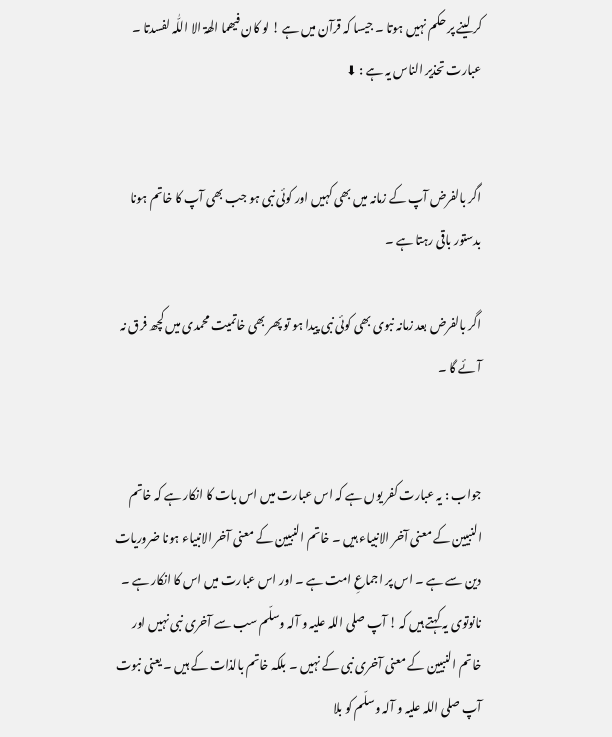کر لینے پر حکم نہیں ہوتا ۔ جیسا کہ قرآن میں ہے ! لو کان فیھما الھۃ الا اللّٰہ لفسدتا ۔ عبارت تحذیر الناس یہ ہے : ⬇


اگر بالفرض آپ کے زمانہ میں بھی کہیں اور کوئی نبی ہو جب بھی آپ کا خاتم ہونا بدستور باقی رہتا ہے ۔

اگر بالفرض بعد زمانہ نبوی بھی کوئی نبی پیدا ہو تو پھر بھی خاتمیت محمدی میں کچھ فرق نہ آئے گا ۔


جواب : یہ عبارت کفر یوں ہے کہ اس عبارت میں اس بات کا انکار ہے کہ خاتم النبیین کے معنی آخر الانبیاء ہیں ۔ خاتم النبیین کے معنی آخر الانبیاء ہونا ضروریات دین سے ہے ۔ اس پر اجماعِ امت ہے ۔ اور اس عبارت میں اس کا انکار ہے ۔ نانوتوی یہ کہتے ہیں کہ ! آپ صلی اللہ علیہ و آلہ وسلّم سب سے آخری نبی نہیں اور خاتم النبیین کے معنی آخری نبی کے نہیں ۔ بلکہ خاتم بالذات کے ہیں ۔ یعنی نبوت آپ صلی اللہ علیہ و آلہ وسلّم کو بلا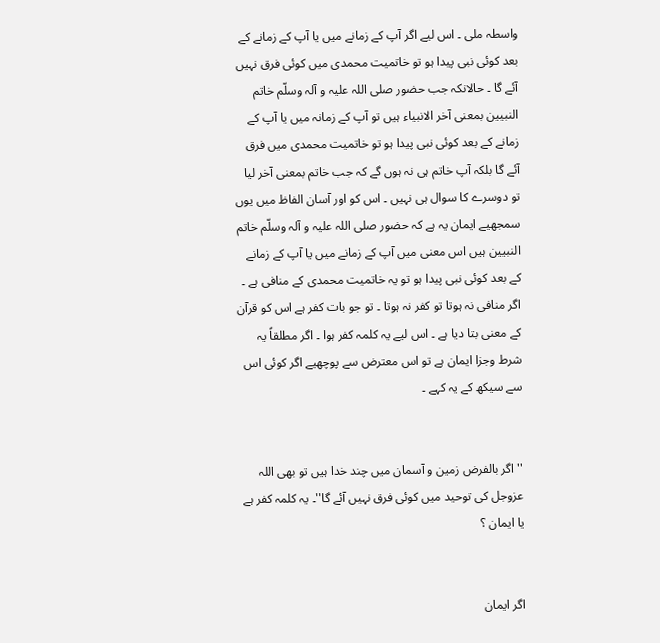واسطہ ملی ۔ اس لیے اگر آپ کے زمانے میں یا آپ کے زمانے کے بعد کوئی نبی پیدا ہو تو خاتمیت محمدی میں کوئی فرق نہیں آئے گا ۔ حالانکہ جب حضور صلی اللہ علیہ و آلہ وسلّم خاتم النبیین بمعنی آخر الانبیاء ہیں تو آپ کے زمانہ میں یا آپ کے زمانے کے بعد کوئی نبی پیدا ہو تو خاتمیت محمدی میں فرق آئے گا بلکہ آپ خاتم ہی نہ ہوں گے کہ جب خاتم بمعنی آخر لیا تو دوسرے کا سوال ہی نہیں ۔ اس کو اور آسان الفاظ میں یوں سمجھیے ایمان یہ ہے کہ حضور صلی اللہ علیہ و آلہ وسلّم خاتم النبیین ہیں اس معنی میں آپ کے زمانے میں یا آپ کے زمانے کے بعد کوئی نبی پیدا ہو تو یہ خاتمیت محمدی کے منافی ہے ۔ اگر منافی نہ ہوتا تو کفر نہ ہوتا ۔ تو جو بات کفر ہے اس کو قرآن کے معنی بتا دیا ہے ۔ اس لیے یہ کلمہ کفر ہوا ۔ اگر مطلقاً یہ شرط وجزا ایمان ہے تو اس معترض سے پوچھیے اگر کوئی اس سے سیکھ کے یہ کہے ۔


''اگر بالفرض زمین و آسمان میں چند خدا ہیں تو بھی اللہ عزوجل کی توحید میں کوئی فرق نہیں آئے گا''۔ یہ کلمہ کفر ہے یا ایمان ؟


اگر ایمان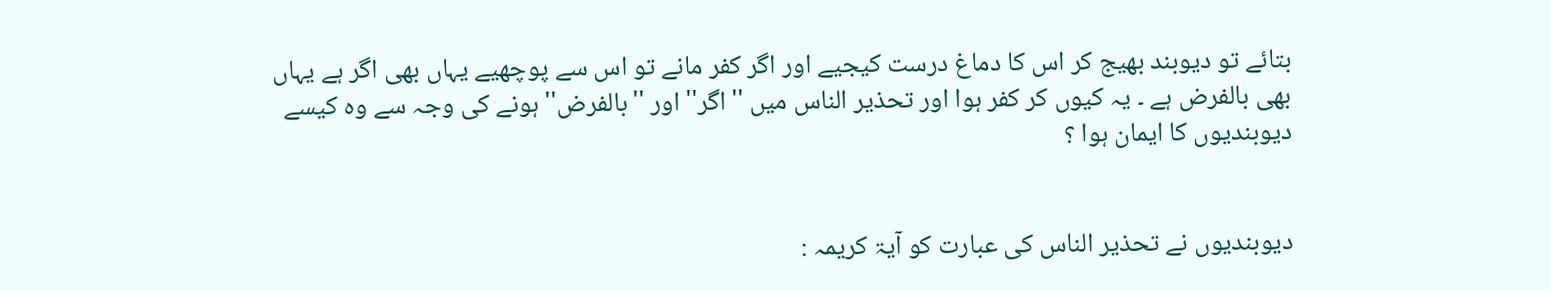بتائے تو دیوبند بھیج کر اس کا دماغ درست کیجیے اور اگر کفر مانے تو اس سے پوچھیے یہاں بھی اگر ہے یہاں بھی بالفرض ہے ۔ یہ کیوں کر کفر ہوا اور تحذیر الناس میں ''اگر'' اور ''بالفرض'' ہونے کی وجہ سے وہ کیسے دیوبندیوں کا ایمان ہوا ؟


دیوبندیوں نے تحذیر الناس کی عبارت کو آیۃ کریمہ :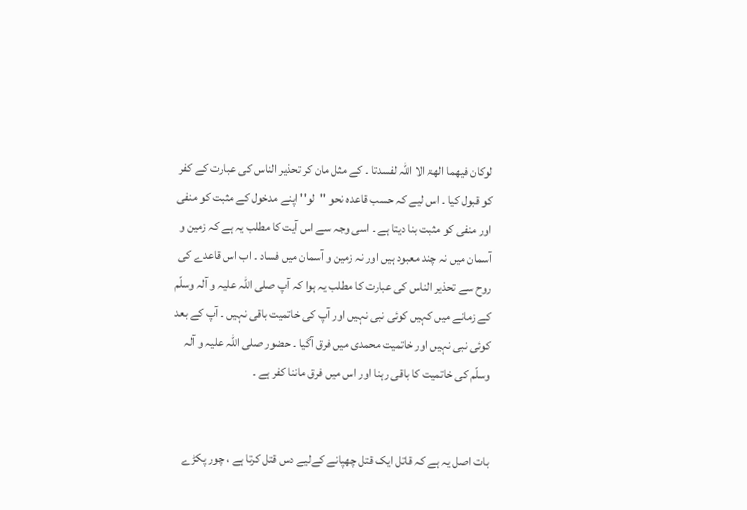لوکان فیھما الھۃ الا اللّٰہ لفسدتا ۔ کے مثل مان کر تحذیر الناس کی عبارت کے کفر کو قبول کیا ۔ اس لیے کہ حسب قاعدہ نحو ''لو'' اپنے مدخول کے مثبت کو منفی اور منفی کو مثبت بنا دیتا ہے ۔ اسی وجہ سے اس آیت کا مطلب یہ ہے کہ زمین و آسمان میں نہ چند معبود ہیں اور نہ زمین و آسمان میں فساد ۔ اب اس قاعدے کی روح سے تحذیر الناس کی عبارت کا مطلب یہ ہوا کہ آپ صلی اللہ علیہ و آلہ وسلّم کے زمانے میں کہیں کوئی نبی نہیں اور آپ کی خاتمیت باقی نہیں ۔ آپ کے بعد کوئی نبی نہیں اور خاتمیت محمدی میں فرق آگیا ۔ حضور صلی اللہ علیہ و آلہ وسلّم کی خاتمیت کا باقی رہنا اور اس میں فرق ماننا کفر ہے ۔


بات اصل یہ ہے کہ قاتل ایک قتل چھپانے کےلیے دس قتل کرتا ہے ، چور پکڑے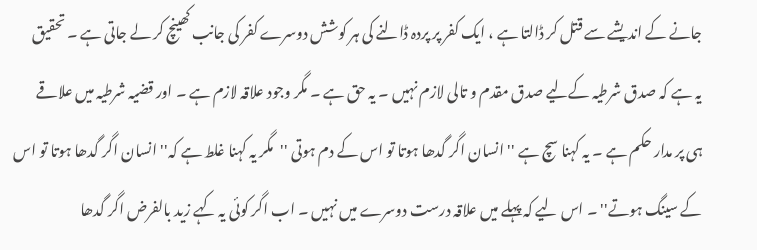جانے کے اندیشے سے قتل کر ڈالتا ہے ، ایک کفر پر پردہ ڈالنے کی ہر کوشش دوسرے کفر کی جانب کھینچ کر لے جاتی ہے ۔ تحقیق یہ ہے کہ صدق شرطیہ کےلیے صدق مقدم و تالی لازم نہیں ۔ یہ حق ہے ۔ مگر وجود علاقہ لازم ہے ۔ اور قضیہ شرطیہ میں علاقے ہی پر مدار حکم ہے ۔ یہ کہنا سچ ہے ''انسان اگر گدھا ہوتا تو اس کے دم ہوتی ''مگر یہ کہنا غلط ہے کہ'' انسان اگر گدھا ہوتا تو اس کے سینگ ہوتے'' ۔ اس لیے کہ پہلے میں علاقہ درست دوسرے میں نہیں ۔ اب اگر کوئی یہ کہے زید بالفرض اگر گدھا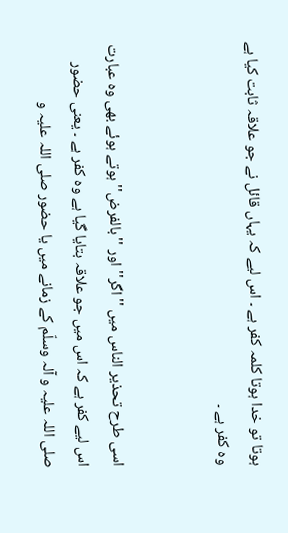ہوتا تو خدا ہوتا کلمہ کفر ہے ۔ اس لیے کہ یہاں قائل نے جو علاقہ ثابت کیا ہے وہ کفر ہے ۔


اسی طرح تحذیر الناس میں ''اگر'' اور ''بالفرض'' ہوتے ہوئے بھی وہ عبارت اس لیے کفر ہے کہ اس میں جو علاقہ بتایا گیا ہے وہ کفر ہے ۔ یعنی حضور صلی اللہ علیہ و آلہ وسلّم کے زمانے میں یا حضور صلی اللہ علیہ و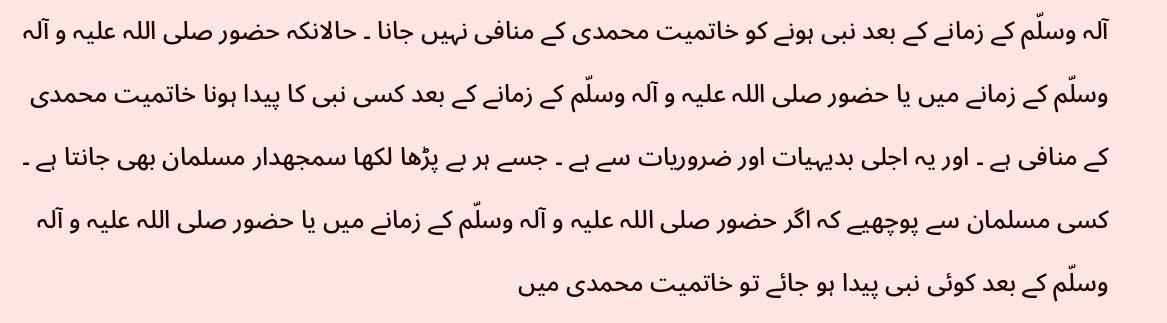آلہ وسلّم کے زمانے کے بعد نبی ہونے کو خاتمیت محمدی کے منافی نہیں جانا ۔ حالانکہ حضور صلی اللہ علیہ و آلہ وسلّم کے زمانے میں یا حضور صلی اللہ علیہ و آلہ وسلّم کے زمانے کے بعد کسی نبی کا پیدا ہونا خاتمیت محمدی کے منافی ہے ۔ اور یہ اجلی بدیہیات اور ضروریات سے ہے ۔ جسے ہر بے پڑھا لکھا سمجھدار مسلمان بھی جانتا ہے ۔ کسی مسلمان سے پوچھیے کہ اگر حضور صلی اللہ علیہ و آلہ وسلّم کے زمانے میں یا حضور صلی اللہ علیہ و آلہ وسلّم کے بعد کوئی نبی پیدا ہو جائے تو خاتمیت محمدی میں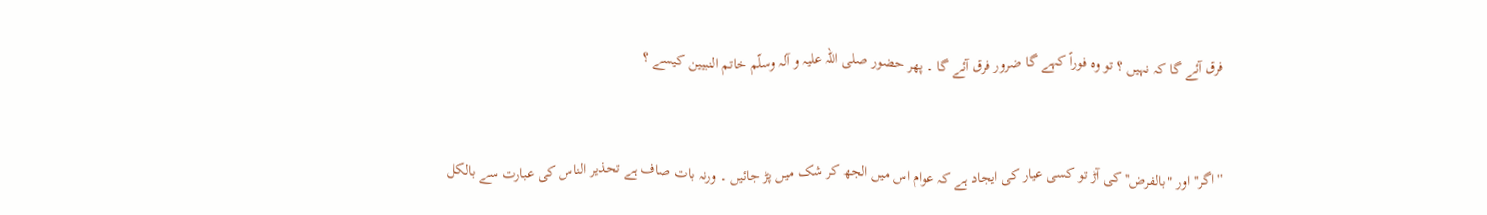فرق آئے گا کہ نہیں ؟ تو وہ فوراً کہے گا ضرور فرق آئے گا ۔ پھر حضور صلی اللہ علیہ و آلہ وسلّم خاتم النبیین کیسے ؟


''اگر'' اور "بالفرض'' کی آڑ تو کسی عیار کی ایجاد ہے کہ عوام اس میں الجھ کر شک میں پڑ جائیں ۔ ورنہ بات صاف ہے تحذیر الناس کی عبارت سے بالکل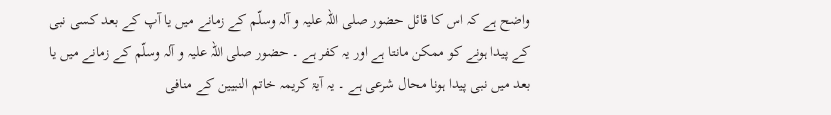واضح ہے کہ اس کا قائل حضور صلی اللہ علیہ و آلہ وسلّم کے زمانے میں یا آپ کے بعد کسی نبی کے پیدا ہونے کو ممکن مانتا ہے اور یہ کفر ہے ۔ حضور صلی اللہ علیہ و آلہ وسلّم کے زمانے میں یا بعد میں نبی پیدا ہونا محال شرعی ہے ۔ یہ آیۃ کریمہ خاتم النبیین کے منافی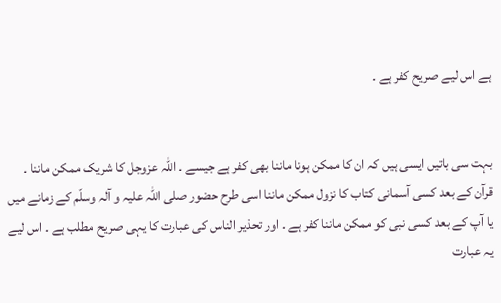ہے اس لیے صریح کفر ہے ۔


بہت سی باتیں ایسی ہیں کہ ان کا ممکن ہونا ماننا بھی کفر ہے جیسے ۔ اللہ عزوجل کا شریک ممکن ماننا ۔ قرآن کے بعد کسی آسمانی کتاب کا نزول ممکن ماننا اسی طرح حضور صلی اللہ علیہ و آلہ وسلّم کے زمانے میں یا آپ کے بعد کسی نبی کو ممکن ماننا کفر ہے ۔ اور تحذیر الناس کی عبارت کا یہی صریح مطلب ہے ۔ اس لیے یہ عبارت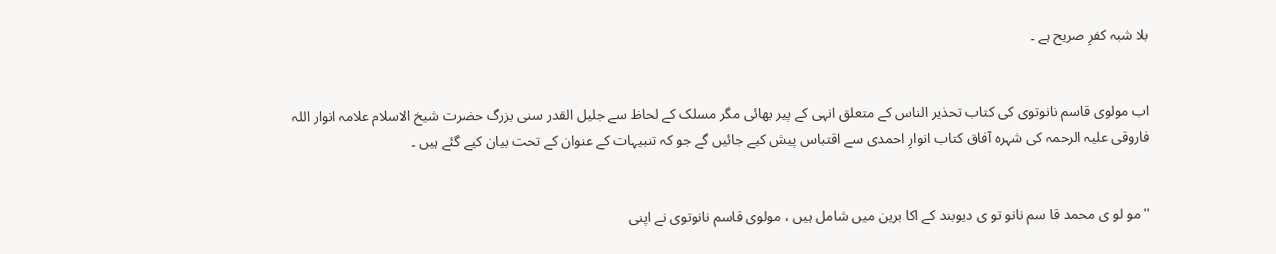بلا شبہ کفرِ صریح ہے ۔


اب مولوی قاسم نانوتوی کی کتاب تحذیر الناس کے متعلق انہی کے پیر بھائی مگر مسلک کے لحاظ سے جلیل القدر سنی بزرگ حضرت شیخ الاسلام علامہ انوار اللہ فاروقی علیہ الرحمہ کی شہرہ آفاق کتاب انوارِ احمدی سے اقتباس پیش کیے جائیں گے جو کہ تنبیہات کے عنوان کے تحت بیان کیے گئے ہیں ۔


''مو لو ی محمد قا سم نانو تو ی دیوبند کے اکا برین میں شامل ہیں ، مولوی قاسم نانوتوی نے اپنی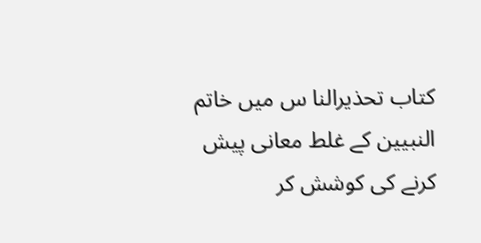کتاب تحذیرالنا س میں خاتم النبیین کے غلط معانی پیش کرنے کی کوشش کر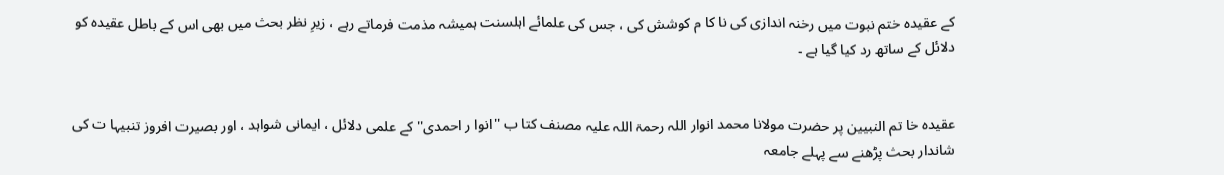کے عقیدہ ختم نبوت میں رخنہ اندازی کی نا کا م کوشش کی ، جس کی علمائے اہلسنت ہمیشہ مذمت فرماتے رہے ، زیرِ نظر بحث میں بھی اس کے باطل عقیدہ کو دلائل کے ساتھ رد کیا گیا ہے ۔


عقیدہ خا تم النبیین پر حضرت مولانا محمد انوار اللہ رحمۃ اللہ علیہ مصنف کتا ب ''انوا ر احمدی'' کے علمی دلائل ، ایمانی شواہد ، اور بصیرت افروز تنبیہا ت کی شاندار بحث پڑھنے سے پہلے جامعہ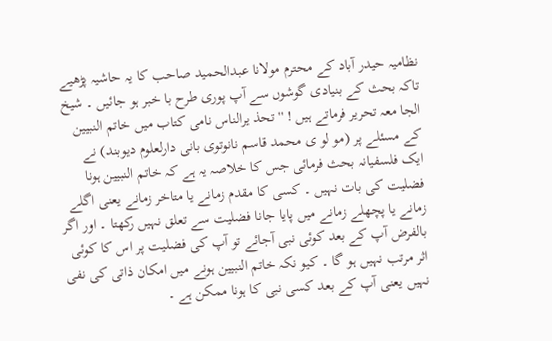نظامیہ حیدر آباد کے محترم مولانا عبدالحمید صاحب کا یہ حاشیہ پڑھیے تاکہ بحث کے بنیادی گوشوں سے آپ پوری طرح با خبر ہو جائیں ۔ شیخ الجا معہ تحریر فرماتے ہیں ! ''تحذ یرالناس نامی کتاب میں خاتم النبیین کے مسئلے پر (مو لو ی محمد قاسم نانوتوی بانی دارلعلوم دیوبند) نے ایک فلسفیانہ بحث فرمائی جس کا خلاصہ یہ ہے کہ خاتم النبیین ہونا فضلیت کی بات نہیں ۔ کسی کا مقدم زمانے یا متاخر زمانے یعنی اگلے زمانے یا پچھلے زمانے میں پایا جانا فضلیت سے تعلق نہیں رکھتا ۔ اور اگر بالفرض آپ کے بعد کوئی نبی آجائے تو آپ کی فضلیت پر اس کا کوئی اثر مرتب نہیں ہو گا ۔ کیو نکہ خاتم النبیین ہونے میں امکان ذاتی کی نفی نہیں یعنی آپ کے بعد کسی نبی کا ہونا ممکن ہے ۔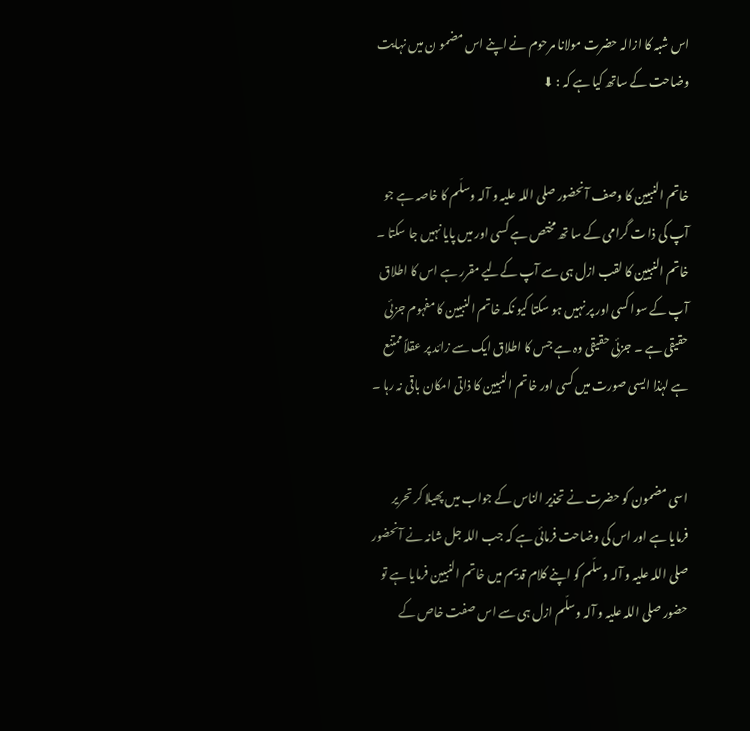اس شبہ کا ازالہ حضرت مولانا مرحوم نے اپنے اس مضمو ن میں نہایت وضاحت کے ساتھ کیا ہے کہ : ⬇


خاتم النبیین کا وصف آنحضور صلی اللہ علیہ و آلہ وسلّم کا خاصہ ہے جو آپ کی ذا ت گرامی کے سا تھ مختص ہے کسی اور میں پایا نہیں جا سکتا ۔ خاتم النبیین کا لقب ازل ہی سے آپ کےلیے مقرر ہے اس کا اطلاق آپ کے سوا کسی اور پر نہیں ہو سکتا کیو نکہ خاتم النبیین کا مفہوم جزئی حقیقی ہے ۔ جزئی حقیقی وہ ہے جس کا اطلاق ایک سے زائد پر عقلاً ممتنع ہے لہٰذا ایسی صورت میں کسی اور خاتم النبیین کا ذاتی امکان باقی نہ رہا ۔


اسی مضمون کو حضرت نے تحذیر الناس کے جواب میں پھیلا کر تحریر فرمایا ہے اور اس کی وضاحت فرمائی ہے کہ جب اللہ جل شانہ نے آنحضور صلی اللہ علیہ و آلہ وسلّم کو اپنے کلام قدیم میں خاتم النبیین فرمایا ہے تو حضور صلی اللہ علیہ و آلہ وسلّم ازل ہی سے اس صفت خاص کے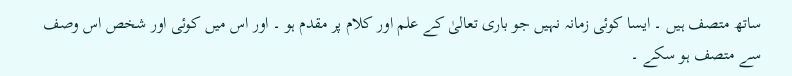ساتھ متصف ہیں ۔ ایسا کوئی زمانہ نہیں جو باری تعالیٰ کے علم اور کلام پر مقدم ہو ۔ اور اس میں کوئی اور شخص اس وصف سے متصف ہو سکے ۔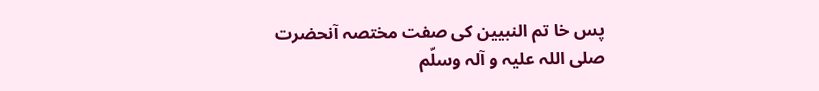پس خا تم النبیین کی صفت مختصہ آنحضرت صلی اللہ علیہ و آلہ وسلّم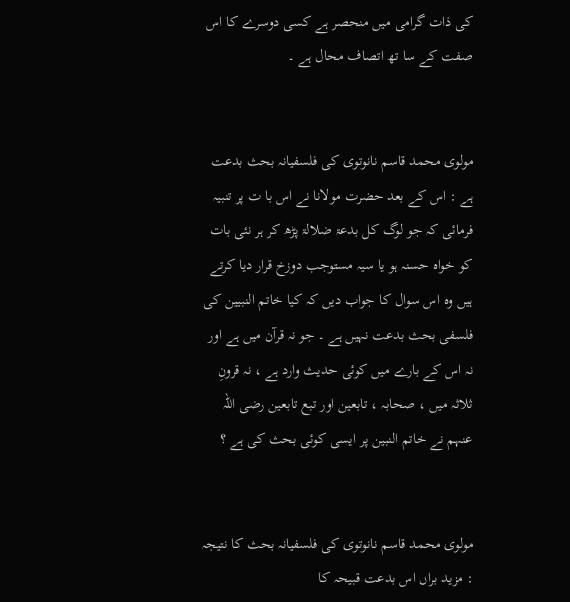کی ذات گرامی میں منحصر ہے کسی دوسرے کا اس صفت کے سا تھ اتصاف محال ہے ۔


مولوی محمد قاسم نانوتوی کی فلسفیانہ بحث بدعت ہے : اس کے بعد حضرت مولانا نے اس با ت پر تنبیہ فرمائی کہ جو لوگ کل بدعۃ ضلالۃ پڑھ کر ہر نئی بات کو خواہ حسنہ ہو یا سیہ مستوجب دوزخ قرار دیا کرتے ہیں وہ اس سوال کا جواب دیں کہ کیا خاتم النبیین کی فلسفی بحث بدعت نہیں ہے ۔ جو نہ قرآن میں ہے اور نہ اس کے بارے میں کوئی حدیث وارد ہے ، نہ قرونِ ثلاثہ میں ، صحابہ ، تابعین اور تبع تابعین رضی اللہ عنہم نے خاتم النبین پر ایسی کوئی بحث کی ہے ؟


مولوی محمد قاسم نانوتوی کی فلسفیانہ بحث کا نتیجہ : مزید براں اس بدعت قبیحہ کا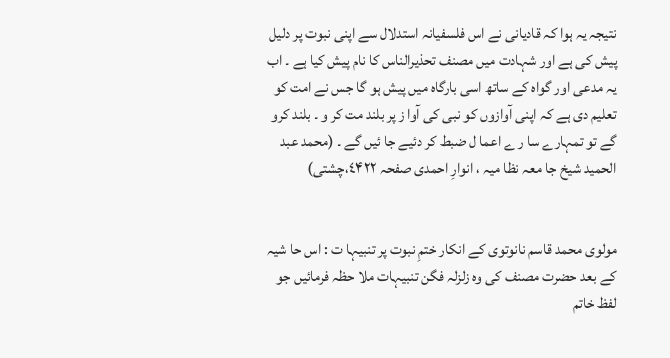نتیجہ یہ ہوا کہ قادیانی نے اس فلسفیانہ استدلال سے اپنی نبوت پر دلیل پیش کی ہے اور شہادت میں مصنف تحذیرالناس کا نام پیش کیا ہے ۔ اب یہ مدعی اور گواہ کے ساتھ اسی بارگاہ میں پیش ہو گا جس نے امت کو تعلیم دی ہے کہ اپنی آوازوں کو نبی کی آوا ز پر بلند مت کر و ۔ بلند کرو گے تو تمہارے سا ر ے اعما ل ضبط کر دئیے جا ئیں گے ۔ (محمد عبد الحمید شیخ جا معہ نظا میہ ، انوارِ احمدی صفحہ ٤۴۲٢،چشتی)


مولوی محمد قاسم نانوتوی کے انکار ختمِ نبوت پر تنبیہا ت : اس حا شیہ کے بعد حضرت مصنف کی وہ زلزلہ فگن تنبیہات ملا حظہ فرمائیں جو لفظ خاتم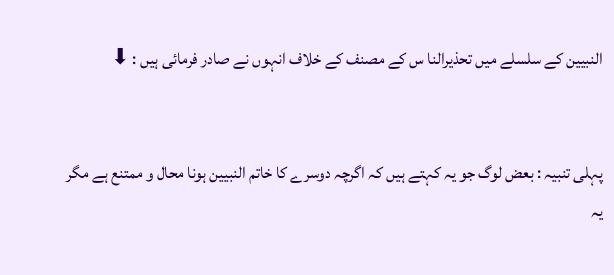النبیین کے سلسلے میں تحذیرالنا س کے مصنف کے خلاف انہوں نے صادر فرمائی ہیں : ⬇


پہلی تنبیہ : بعض لوگ جو یہ کہتے ہیں کہ اگرچہ دوسرے کا خاتم النبیین ہونا محال و ممتنع ہے مگر یہ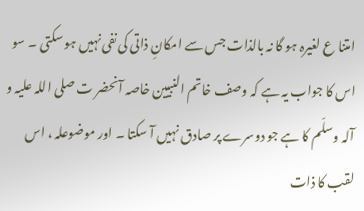امتنا ع لغیرہ ہو گا نہ بالذات جس سے امکانِ ذاتی کی نفی نہیں ہو سکتی ۔ سو اس کا جواب یہ ہے کہ وصف خاتم النبیین خاصہ آنحضر ت صلی اللہ علیہ و آلہ وسلّم کا ہے جو دوسرے پر صادق نہیں آ سکتا ۔ اور موضوعلہ ، اس لقب کا ذات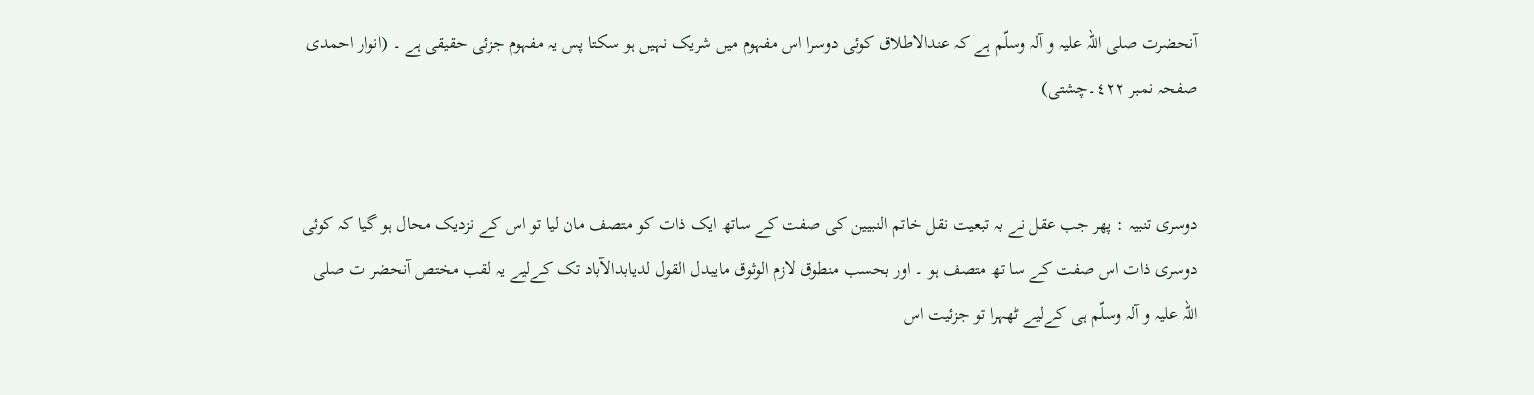آنحضرت صلی اللہ علیہ و آلہ وسلّم ہے کہ عندالاطلاق کوئی دوسرا اس مفہوم میں شریک نہیں ہو سکتا پس یہ مفہوم جزئی حقیقی ہے ۔ (انوار احمدی صفحہ نمبر ٤٢٢۔چشتی)


دوسری تنبیہ : پھر جب عقل نے بہ تبعیت نقل خاتم النبیین کی صفت کے ساتھ ایک ذات کو متصف مان لیا تو اس کے نزدیک محال ہو گیا کہ کوئی دوسری ذات اس صفت کے سا تھ متصف ہو ۔ اور بحسب منطوق لازم الوثوق مایبدل القول لدیابدالآباد تک کےلیے یہ لقب مختص آنحضر ت صلی اللہ علیہ و آلہ وسلّم ہی کےلیے ٹھہرا تو جزئیت اس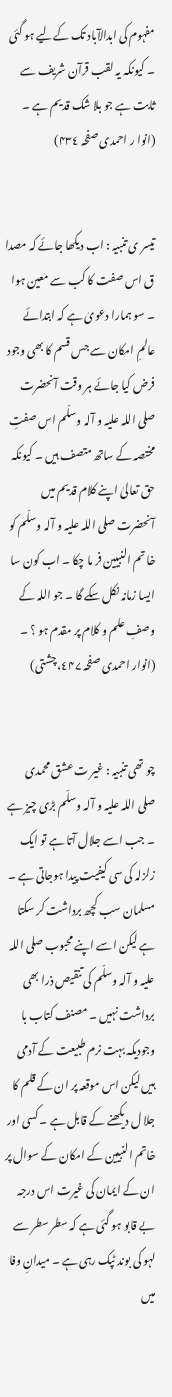مفہوم کی ابدالآباد تک کےلیے ہو گئی ۔ کیونکہ یہ لقب قرآن شریف سے ثابت ہے جو بلا شک قدیم ہے ۔ (انوا ر احمدی صفحہ ۴۳٤)


تیسر ی تنبیہ : اب دیکھا جائے کہ مصدا ق اس صفت کا کب سے معین ہوا ۔ سو ہمارا دعویٰ ہے کہ ابتدائے عالمِ امکان سے جس قسم کا بھی وجود فرض کیا جائے ہر وقت آنحضرت صلی اللہ علیہ و آلہ وسلّم اس صفتِ مختصہ کے ساتھ متصف ہیں ۔ کیونکہ حق تعالیٰ اپنے کلام قدیم میں آنحضرت صلی اللہ علیہ و آلہ وسلّم کو خا تم النبیین فر ما چکا ۔ اب کون سا ایسا زمانہ نکل سکے گا ۔ جو اللہ کے وصفِ علم و کلام پر مقدم ہو ؟ ۔ (انوار احمدی صفحہ ٤۴۷،چشتی)


چو تھی تنبیہ : غیر ت عشق محمدی صلی اللہ علیہ و آلہ وسلّم بڑی چیز ہے ۔ جب اسے جلال آتا ہے تو ایک زلزلہ کی سی کیفیت پیدا ہوجاتی ہے ۔ مسلمان سب کچھ برداشت کر سکتا ہے لیکن اسے اپنے محبوب صلی اللہ علیہ و آلہ وسلّم کی تنقیص ذرا بھی برداشت نہیں ۔ مصنف کتاب با وجودیکہ بہت نرم طبیعت کے آدمی ہیں لیکن اس موقعہ پر ان کے قلم کا جلا ل دیکھنے کے قابل ہے ۔ کسی اور خاتم النبیین کے امکان کے سوال پر ان کے ایمان کی غیرت اس درجہ بے قابو ہو گئی ہے کہ سطر سطر سے لہو کی بوند ٹپک رہی ہے ۔ میدانِ وفا میں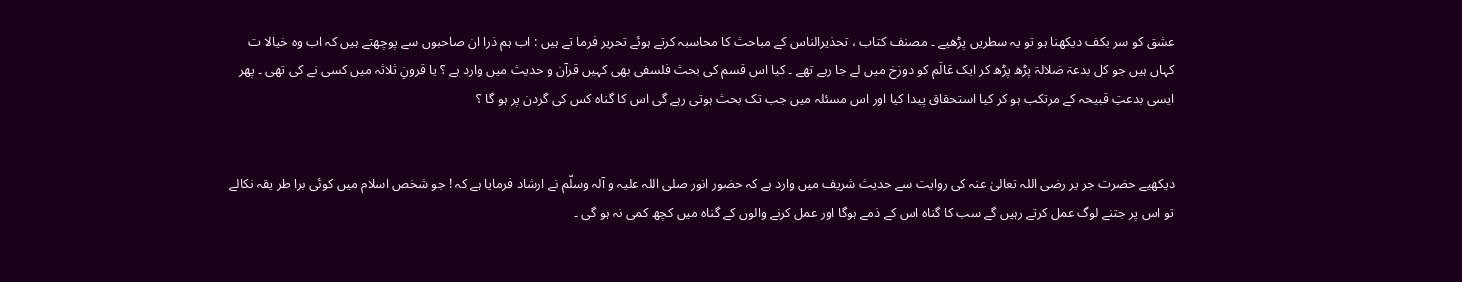عشق کو سر بکف دیکھنا ہو تو یہ سطریں پڑھیے ۔ مصنف کتاب ، تحذیرالناس کے مباحث کا محاسبہ کرتے ہوئے تحریر فرما تے ہیں : اب ہم ذرا ان صاحبوں سے پوچھتے ہیں کہ اب وہ خیالا ت کہاں ہیں جو کل بدعۃ ضلالۃ پڑھ پڑھ کر ایک عَالَم کو دوزخ میں لے جا رہے تھے ۔ کیا اس قسم کی بحث فلسفی بھی کہیں قرآن و حدیث میں وارد ہے ؟ یا قرونِ ثلاثہ میں کسی نے کی تھی ۔ پھر ایسی بدعتِ قبیحہ کے مرتکب ہو کر کیا استحقاق پیدا کیا اور اس مسئلہ میں جب تک بحث ہوتی رہے گی اس کا گناہ کس کی گردن پر ہو گا ؟


دیکھیے حضرت جر یر رضی اللہ تعالیٰ عنہ کی روایت سے حدیث شریف میں وارد ہے کہ حضور انور صلی اللہ علیہ و آلہ وسلّم نے ارشاد فرمایا ہے کہ ! جو شخص اسلام میں کوئی برا طر یقہ نکالے تو اس پر جتنے لوگ عمل کرتے رہیں گے سب کا گناہ اس کے ذمے ہوگا اور عمل کرنے والوں کے گناہ میں کچھ کمی نہ ہو گی ۔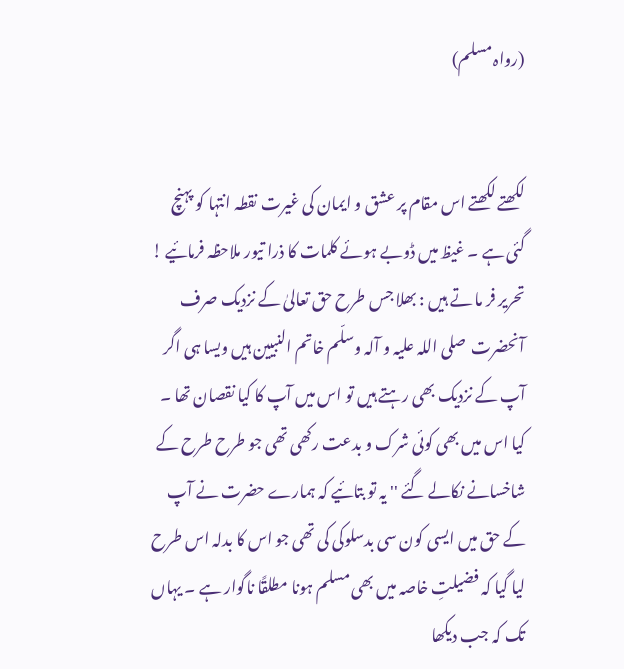(رواہ مسلم)


لکھتے لکھتے اس مقام پر عشق و ایمان کی غیرت نقطہ انتہا کو پہنچ گئی ہے ۔ غیظ میں ڈوبے ہوئے کلمات کا ذرا تیور ملاحظہ فرمائیے ! تحریر فر ما تے ہیں : بھلا جس طرح حق تعالیٰ کے نزدیک صرف آنحضرت  صلی اللہ علیہ و آلہ وسلّم خاتم النبیین ہیں ویسا ہی اگر آپ کے نزدیک بھی رہتے ہیں تو اس میں آپ کا کیا نقصان تھا ۔ کیا اس میں بھی کوئی شرک و بدعت رکھی تھی جو طرح طرح کے شاخسانے نکالے گئے '' یہ تو بتائیے کہ ہمارے حضرت نے آپ کے حق میں ایسی کون سی بدسلوکی کی تھی جو اس کا بدلہ اس طرح لیا گیا کہ فضیلتِ خاصہ میں بھی مسلم ہونا مطلقًا ناگوار ہے ۔ یہاں تک کہ جب دیکھا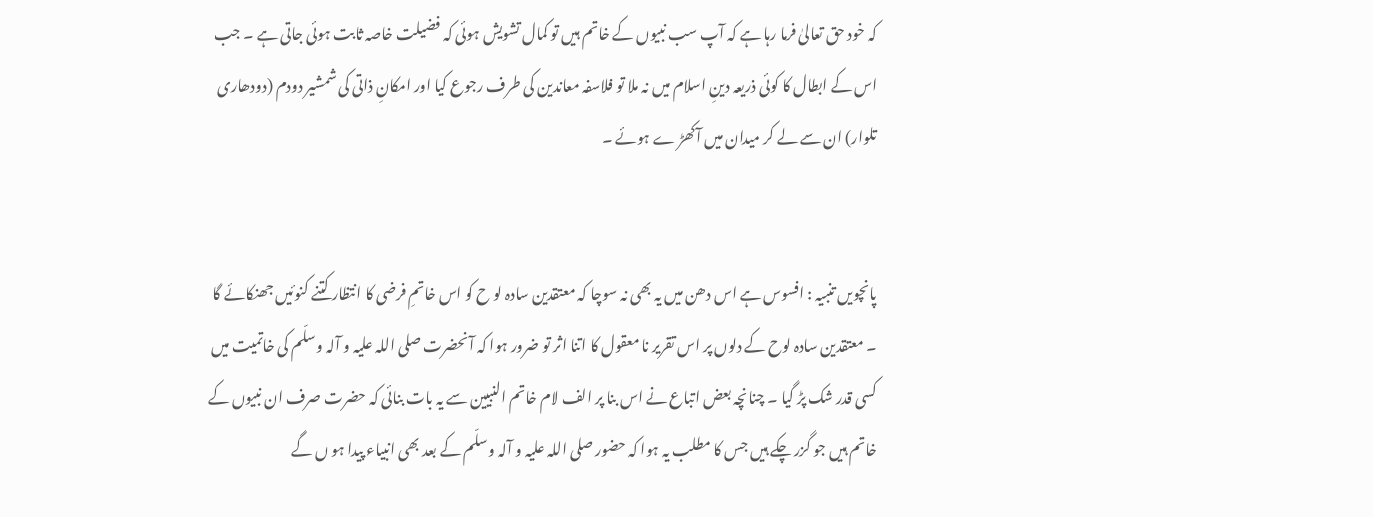کہ خود حق تعالیٰ فرما رہا ہے کہ آپ سب نبیوں کے خاتم ہیں تو کمال تشویش ہوئی کہ فضیلت خاصہ ثابت ہوئی جاتی ہے ۔ جب اس کے ابطال کا کوئی ذریعہ دینِ اسلام میں نہ ملا تو فلاسفہ معاندین کی طرف رجوع کیا اور امکانِ ذاتی کی شمشیر دودم (دودھاری تلوار) ان سے لے کر میدان میں آکھڑ ے ہوئے ۔


پانچویں تنبیہ : افسوس ہے اس دھن میں یہ بھی نہ سوچا کہ معتقدین سادہ لو ح کو اس خاتمِ فرضی کا انتظار کتنے کنوئیں جھنکائے گا ۔ معتقدین سادہ لوح کے دلوں پر اس تقریر نا معقول کا اتنا اثر تو ضرور ہوا کہ آنحضرت صلی اللہ علیہ و آلہ وسلّم کی خاتمیت میں کسی قدر شک پڑ گیا ۔ چنانچہ بعض اتباع نے اس بنا پر الف لام خاتم النبیین سے یہ بات بنائی کہ حضرت صرف ان نبیوں کے خاتم ہیں جو گزر چکے ہیں جس کا مطلب یہ ہوا کہ حضور صلی اللہ علیہ و آلہ وسلّم کے بعد بھی انبیاء پیدا ہو ں گے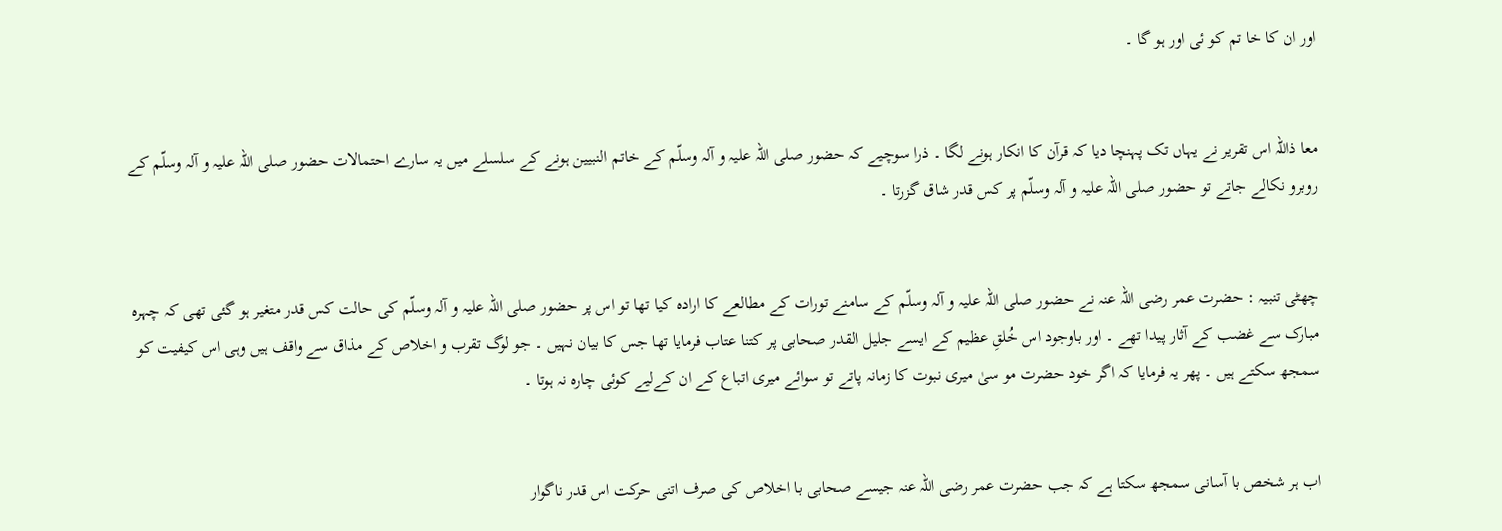اور ان کا خا تم کو ئی اور ہو گا ۔


معا ذاللہ اس تقریر نے یہاں تک پہنچا دیا کہ قرآن کا انکار ہونے لگا ۔ ذرا سوچیے کہ حضور صلی اللہ علیہ و آلہ وسلّم کے خاتم النبیین ہونے کے سلسلے میں یہ سارے احتمالات حضور صلی اللہ علیہ و آلہ وسلّم کے روبرو نکالے جاتے تو حضور صلی اللہ علیہ و آلہ وسلّم پر کس قدر شاق گزرتا ۔


چھٹی تنبیہ : حضرت عمر رضی اللہ عنہ نے حضور صلی اللہ علیہ و آلہ وسلّم کے سامنے تورات کے مطالعے کا ارادہ کیا تھا تو اس پر حضور صلی اللہ علیہ و آلہ وسلّم کی حالت کس قدر متغیر ہو گئی تھی کہ چہرہ مبارک سے غضب کے آثار پیدا تھے ۔ اور باوجود اس خُلقِ عظیم کے ایسے جلیل القدر صحابی پر کتنا عتاب فرمایا تھا جس کا بیان نہیں ۔ جو لوگ تقرب و اخلاص کے مذاق سے واقف ہیں وہی اس کیفیت کو سمجھ سکتے ہیں ۔ پھر یہ فرمایا کہ اگر خود حضرت مو سیٰ میری نبوت کا زمانہ پاتے تو سوائے میری اتباع کے ان کےلیے کوئی چارہ نہ ہوتا ۔


اب ہر شخص با آسانی سمجھ سکتا ہے کہ جب حضرت عمر رضی اللہ عنہ جیسے صحابی با اخلاص کی صرف اتنی حرکت اس قدر ناگوار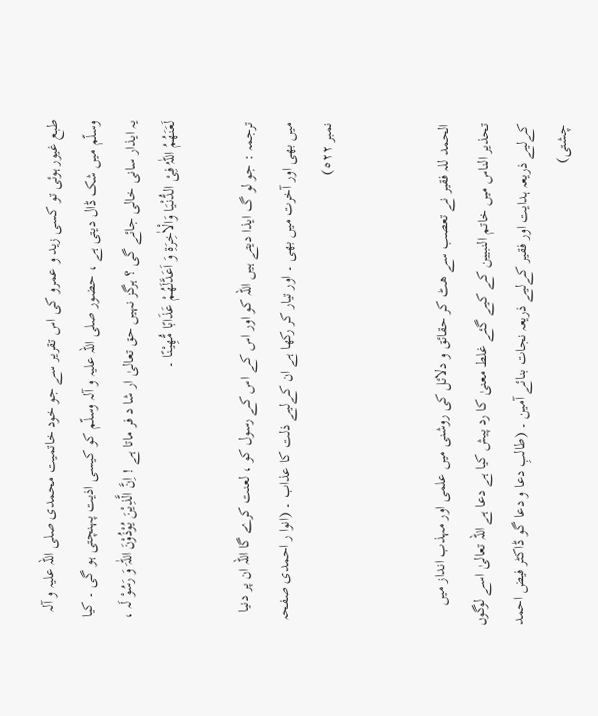طبع غیور ہوئی تو کسی زید و عمرو کی اس تقریر سے جو خود خاتمیت محمدی صلی اللہ علیہ و آلہ وسلّم میں شک ڈال دیتی ہے ، حضور صلی اللہ علیہ و آلہ وسلّم کو کیسی اذیت پہنچتی ہو گی ۔ کیا یہ ایذار سانی خالی جائے گی ؟ ہرگز نہیں حق تعالیٰ ار شا د فر ماتا ہے ! اِنَّ الَّذِیْنَ یُوْذُوْنَ اللّٰہَ وَ رَسُوْ لَہ ، لَعَنَھُمُ اللّٰہُ فِیْ الدُّنْیَا وَالْاٰخِرَۃِ وَ اَعَدَّلَھُمْ عَذَابًا مُّھِیْنًا ۔

ترجمہ : جو لو گ ایذا دیتے ہیں اللہ کو اور اس کے اس کے رسول کو ، لعنت کرے گا اللہ ان پر دنیا میں بھی اور آخرت میں بھی ۔ اور تیار کر رکھا ہے ان کےلیے ذلت کا عذاب ۔ (انوا ر احمدی صفحہ نمبر ٥٢٢)


الحمد للہ فقیر نے تعصب سے ھٹ کر حقائق و دلائل کی روشنی میں علمی اور مہذب انداز میں تحذیر الناس میں خاتم النبیین کے کیے گئے غلط معنیٰ کا رد پیش کیا ہے دعا ہے اللہ تعالیٰ اسے لوگوں کےلیے ذریعہ ہدایت اور فقیر کےلیے ذریعہ نجات بنائے آمین ۔ (طالبِ دعا و دعا گو ڈاکٹر فیض احمد چشتی)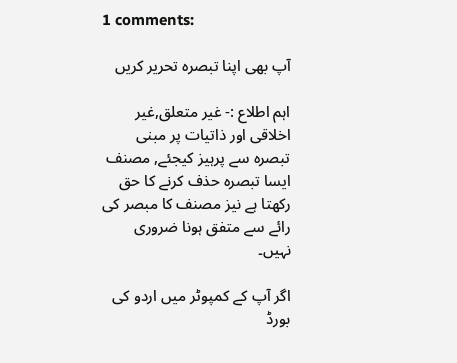1 comments:

آپ بھی اپنا تبصرہ تحریر کریں

اہم اطلاع :- غیر متعلق,غیر اخلاقی اور ذاتیات پر مبنی تبصرہ سے پرہیز کیجئے, مصنف ایسا تبصرہ حذف کرنے کا حق رکھتا ہے نیز مصنف کا مبصر کی رائے سے متفق ہونا ضروری نہیں۔

اگر آپ کے کمپوٹر میں اردو کی بورڈ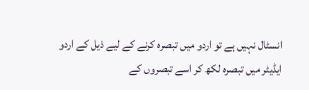انسٹال نہیں ہے تو اردو میں تبصرہ کرنے کے لیے ذیل کے اردو ایڈیٹر میں تبصرہ لکھ کر اسے تبصروں کے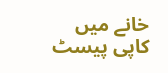خانے میں کاپی پیسٹ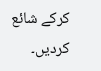کرکے شائع کردیں۔